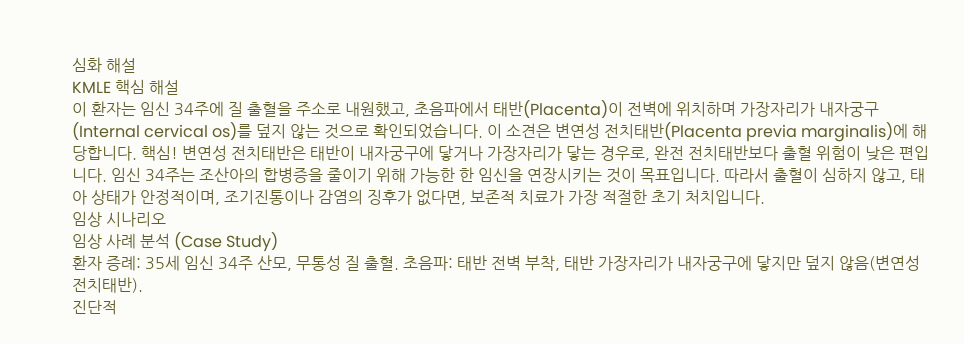심화 해설
KMLE 핵심 해설
이 환자는 임신 34주에 질 출혈을 주소로 내원했고, 초음파에서 태반(Placenta)이 전벽에 위치하며 가장자리가 내자궁구(Internal cervical os)를 덮지 않는 것으로 확인되었습니다. 이 소견은 변연성 전치태반(Placenta previa marginalis)에 해당합니다. 핵심! 변연성 전치태반은 태반이 내자궁구에 닿거나 가장자리가 닿는 경우로, 완전 전치태반보다 출혈 위험이 낮은 편입니다. 임신 34주는 조산아의 합병증을 줄이기 위해 가능한 한 임신을 연장시키는 것이 목표입니다. 따라서 출혈이 심하지 않고, 태아 상태가 안정적이며, 조기진통이나 감염의 징후가 없다면, 보존적 치료가 가장 적절한 초기 처치입니다.
임상 시나리오
임상 사례 분석 (Case Study)
환자 증례: 35세 임신 34주 산모, 무통성 질 출혈. 초음파: 태반 전벽 부착, 태반 가장자리가 내자궁구에 닿지만 덮지 않음(변연성 전치태반).
진단적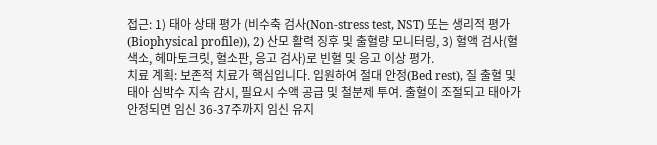접근: 1) 태아 상태 평가 (비수축 검사(Non-stress test, NST) 또는 생리적 평가(Biophysical profile)), 2) 산모 활력 징후 및 출혈량 모니터링, 3) 혈액 검사(혈색소, 헤마토크릿, 혈소판, 응고 검사)로 빈혈 및 응고 이상 평가.
치료 계획: 보존적 치료가 핵심입니다. 입원하여 절대 안정(Bed rest), 질 출혈 및 태아 심박수 지속 감시, 필요시 수액 공급 및 철분제 투여. 출혈이 조절되고 태아가 안정되면 임신 36-37주까지 임신 유지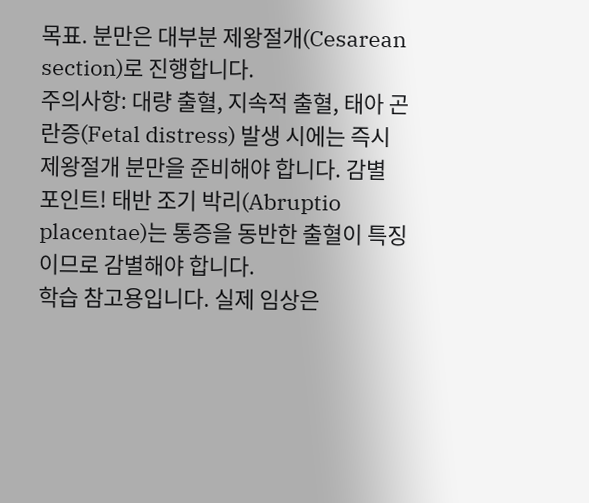목표. 분만은 대부분 제왕절개(Cesarean section)로 진행합니다.
주의사항: 대량 출혈, 지속적 출혈, 태아 곤란증(Fetal distress) 발생 시에는 즉시 제왕절개 분만을 준비해야 합니다. 감별 포인트! 태반 조기 박리(Abruptio placentae)는 통증을 동반한 출혈이 특징이므로 감별해야 합니다.
학습 참고용입니다. 실제 임상은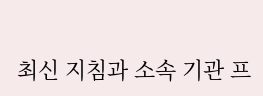최신 지침과 소속 기관 프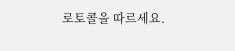로토콜을 따르세요.